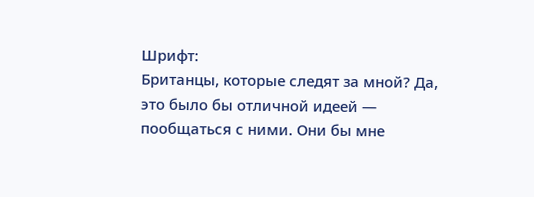Шрифт:
Британцы, которые следят за мной? Да, это было бы отличной идеей — пообщаться с ними. Они бы мне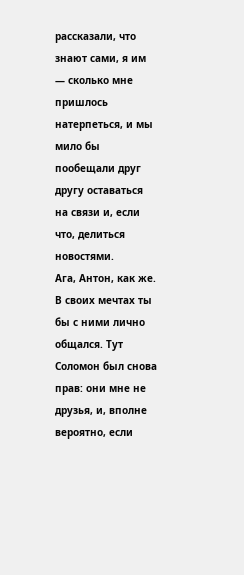рассказали, что знают сами, я им — сколько мне пришлось натерпеться, и мы мило бы пообещали друг другу оставаться на связи и, если что, делиться новостями.
Ага, Антон, как же. В своих мечтах ты бы с ними лично общался. Тут Соломон был снова прав: они мне не друзья, и, вполне вероятно, если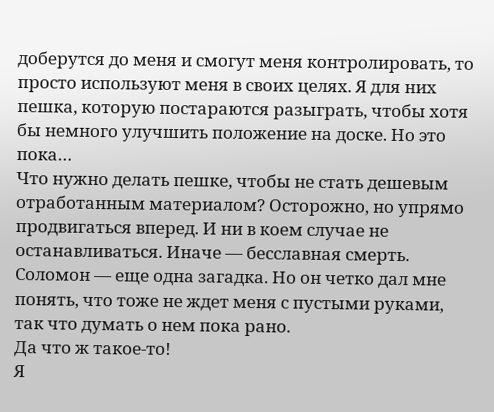доберутся до меня и смогут меня контролировать, то просто используют меня в своих целях. Я для них пешка, которую постараются разыграть, чтобы хотя бы немного улучшить положение на доске. Но это пока…
Что нужно делать пешке, чтобы не стать дешевым отработанным материалом? Осторожно, но упрямо продвигаться вперед. И ни в коем случае не останавливаться. Иначе — бесславная смерть.
Соломон — еще одна загадка. Но он четко дал мне понять, что тоже не ждет меня с пустыми руками, так что думать о нем пока рано.
Да что ж такое-то!
Я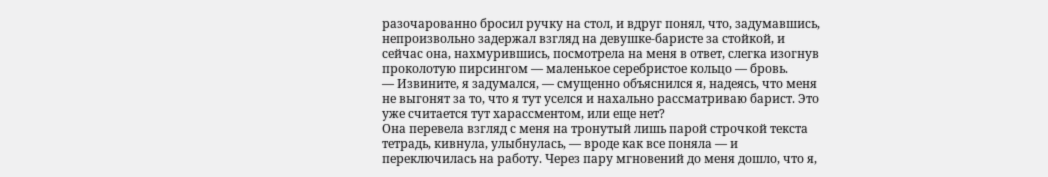разочарованно бросил ручку на стол, и вдруг понял, что, задумавшись, непроизвольно задержал взгляд на девушке-баристе за стойкой, и сейчас она, нахмурившись, посмотрела на меня в ответ, слегка изогнув проколотую пирсингом — маленькое серебристое кольцо — бровь.
— Извините, я задумался, — смущенно объяснился я, надеясь, что меня не выгонят за то, что я тут уселся и нахально рассматриваю барист. Это уже считается тут харассментом, или еще нет?
Она перевела взгляд с меня на тронутый лишь парой строчкой текста тетрадь, кивнула, улыбнулась, — вроде как все поняла — и переключилась на работу. Через пару мгновений до меня дошло, что я,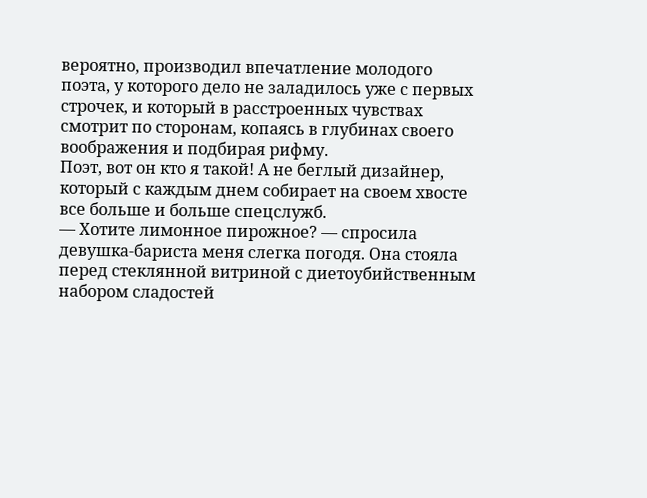вероятно, производил впечатление молодого поэта, у которого дело не заладилось уже с первых строчек, и который в расстроенных чувствах смотрит по сторонам, копаясь в глубинах своего воображения и подбирая рифму.
Поэт, вот он кто я такой! А не беглый дизайнер, который с каждым днем собирает на своем хвосте все больше и больше спецслужб.
— Хотите лимонное пирожное? — спросила девушка-бариста меня слегка погодя. Она стояла перед стеклянной витриной с диетоубийственным набором сладостей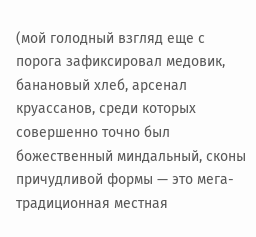(мой голодный взгляд еще с порога зафиксировал медовик, банановый хлеб, арсенал круассанов, среди которых совершенно точно был божественный миндальный, сконы причудливой формы — это мега-традиционная местная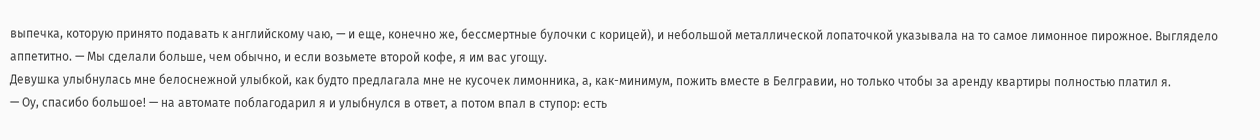выпечка, которую принято подавать к английскому чаю, — и еще, конечно же, бессмертные булочки с корицей), и небольшой металлической лопаточкой указывала на то самое лимонное пирожное. Выглядело аппетитно. — Мы сделали больше, чем обычно, и если возьмете второй кофе, я им вас угощу.
Девушка улыбнулась мне белоснежной улыбкой, как будто предлагала мне не кусочек лимонника, а, как-минимум, пожить вместе в Белгравии, но только чтобы за аренду квартиры полностью платил я.
— Оу, спасибо большое! — на автомате поблагодарил я и улыбнулся в ответ, а потом впал в ступор: есть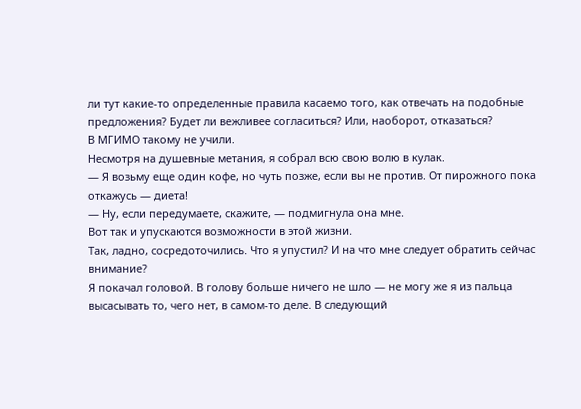ли тут какие-то определенные правила касаемо того, как отвечать на подобные предложения? Будет ли вежливее согласиться? Или, наоборот, отказаться?
В МГИМО такому не учили.
Несмотря на душевные метания, я собрал всю свою волю в кулак.
— Я возьму еще один кофе, но чуть позже, если вы не против. От пирожного пока откажусь — диета!
— Ну, если передумаете, скажите, — подмигнула она мне.
Вот так и упускаются возможности в этой жизни.
Так, ладно, сосредоточились. Что я упустил? И на что мне следует обратить сейчас внимание?
Я покачал головой. В голову больше ничего не шло — не могу же я из пальца высасывать то, чего нет, в самом-то деле. В следующий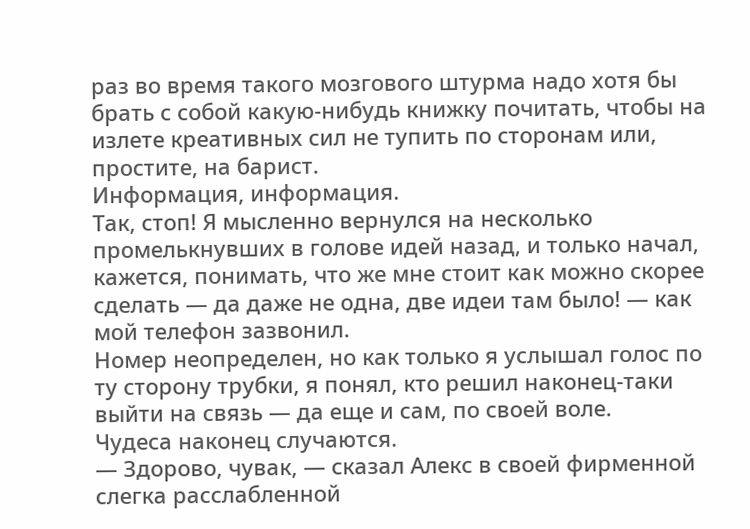раз во время такого мозгового штурма надо хотя бы брать с собой какую-нибудь книжку почитать, чтобы на излете креативных сил не тупить по сторонам или, простите, на барист.
Информация, информация.
Так, стоп! Я мысленно вернулся на несколько промелькнувших в голове идей назад, и только начал, кажется, понимать, что же мне стоит как можно скорее сделать — да даже не одна, две идеи там было! — как мой телефон зазвонил.
Номер неопределен, но как только я услышал голос по ту сторону трубки, я понял, кто решил наконец-таки выйти на связь — да еще и сам, по своей воле.
Чудеса наконец случаются.
— Здорово, чувак, — сказал Алекс в своей фирменной слегка расслабленной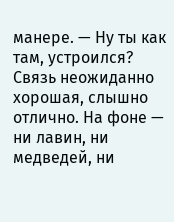манере. — Ну ты как там, устроился?
Связь неожиданно хорошая, слышно отлично. На фоне — ни лавин, ни медведей, ни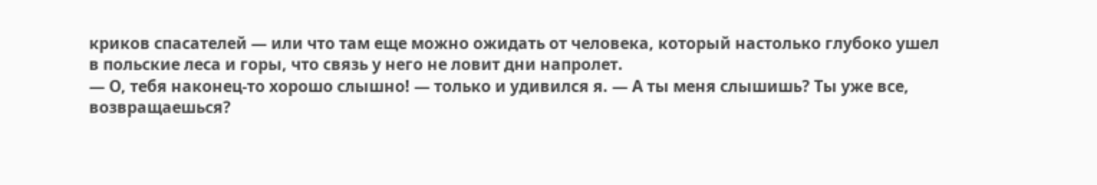криков спасателей — или что там еще можно ожидать от человека, который настолько глубоко ушел в польские леса и горы, что связь у него не ловит дни напролет.
— О, тебя наконец-то хорошо слышно! — только и удивился я. — А ты меня слышишь? Ты уже все, возвращаешься?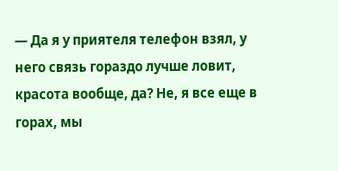— Да я у приятеля телефон взял, у него связь гораздо лучше ловит, красота вообще, да? Не, я все еще в горах, мы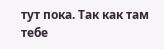тут пока. Так как там тебе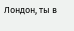Лондон, ты в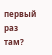первый раз там?